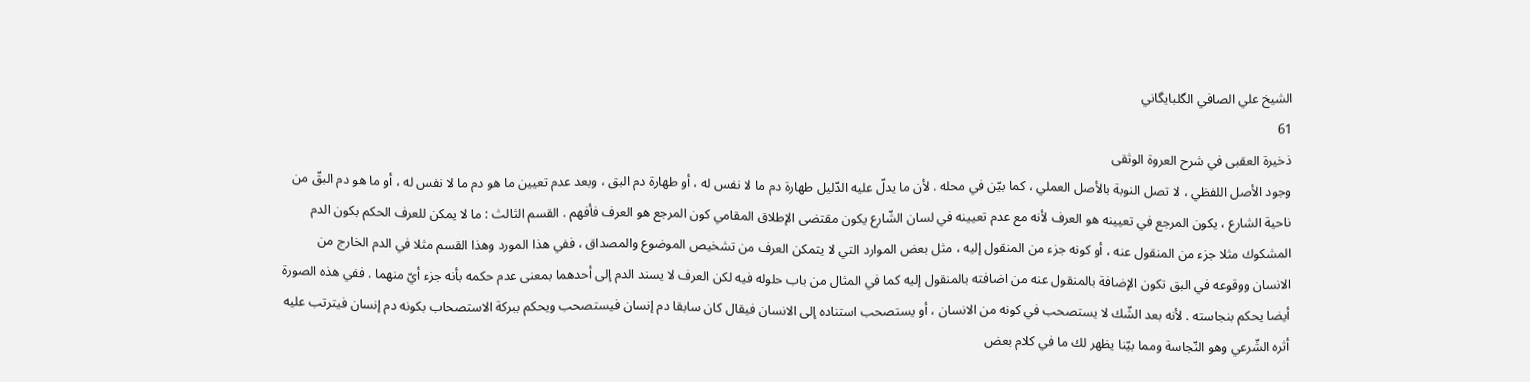الشيخ علي الصافي الگلبايگاني
61
ذخيرة العقبى في شرح العروة الوثقى
وجود الأصل اللفظي ، لا تصل النوبة بالأصل العملي ، كما بيّن في محله . لأن ما يدلّ عليه الدّليل طهارة دم ما لا نفس له ، أو طهارة دم البق ، وبعد عدم تعيين ما هو دم ما لا نفس له ، أو ما هو دم البقّ من ناحية الشارع ، يكون المرجع في تعيينه هو العرف لأنه مع عدم تعيينه في لسان الشّارع يكون مقتضى الإطلاق المقامي كون المرجع هو العرف فأفهم . القسم الثالث : ما لا يمكن للعرف الحكم بكون الدم المشكوك مثلا جزء من المنقول عنه ، أو كونه جزء من المنقول إليه ، مثل بعض الموارد التي لا يتمكن العرف من تشخيص الموضوع والمصداق ، ففي هذا المورد وهذا القسم مثلا في الدم الخارج من الانسان ووقوعه في البق تكون الإضافة بالمنقول عنه من اضافته بالمنقول إليه كما في المثال من باب حلوله فيه لكن العرف لا يسند الدم إلى أحدهما بمعنى عدم حكمه بأنه جزء أيّ منهما . ففي هذه الصورة أيضا يحكم بنجاسته . لأنه بعد الشّك لا يستصحب في كونه من الانسان ، أو يستصحب استناده إلى الانسان فيقال كان سابقا دم إنسان فيستصحب ويحكم ببركة الاستصحاب بكونه دم إنسان فيترتب عليه أثره الشّرعي وهو النّجاسة ومما بيّنا يظهر لك ما في كلام بعض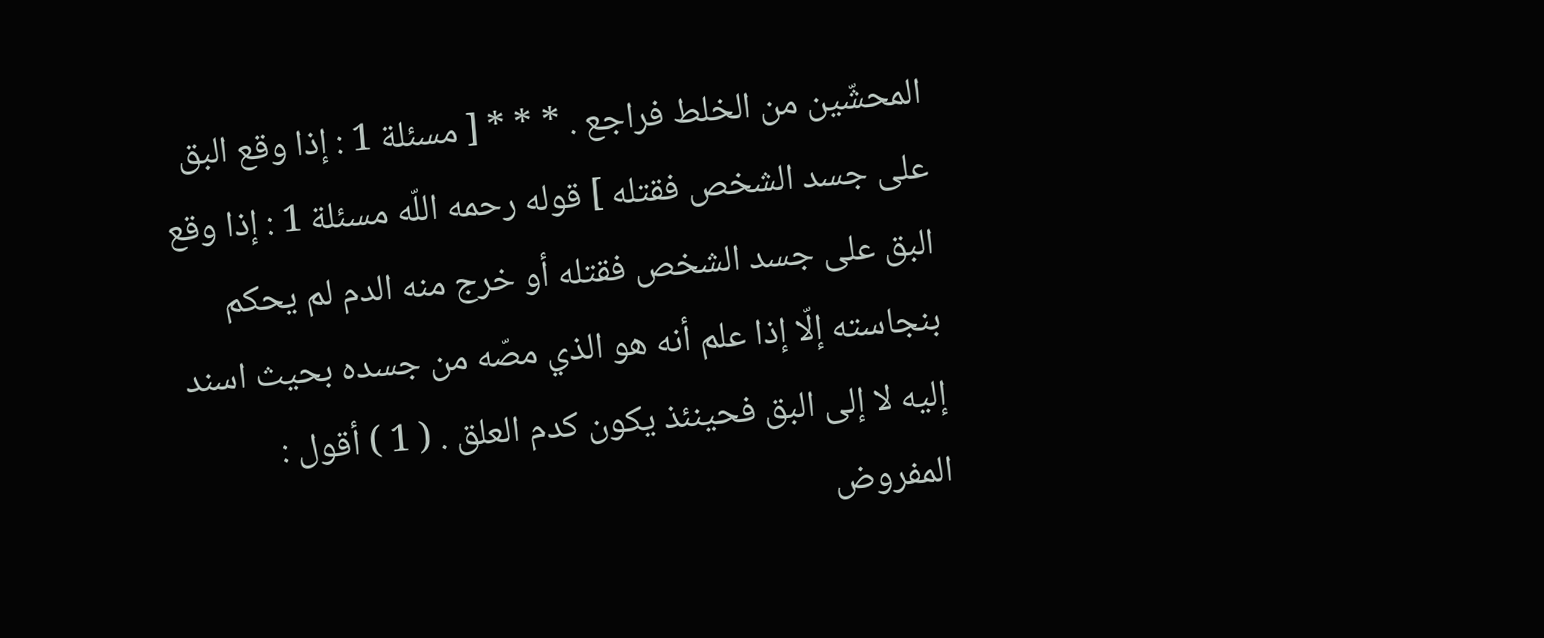المحشّين من الخلط فراجع . * * * [ مسئلة 1 : إذا وقع البق على جسد الشخص فقتله ] قوله رحمه اللّه مسئلة 1 : إذا وقع البق على جسد الشخص فقتله أو خرج منه الدم لم يحكم بنجاسته إلّا إذا علم أنه هو الذي مصّه من جسده بحيث اسند إليه لا إلى البق فحينئذ يكون كدم العلق . ( 1 ) أقول : المفروض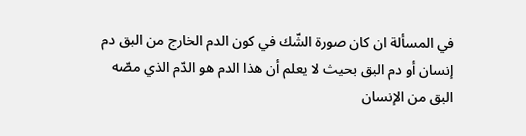في المسألة ان كان صورة الشّك في كون الدم الخارج من البق دم إنسان أو دم البق بحيث لا يعلم أن هذا الدم هو الدّم الذي مصّه البق من الإنسان